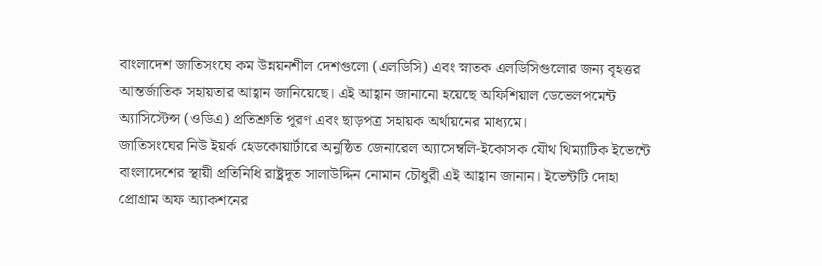বাংলাদেশ জাতিসংঘে কম উন্নয়নশীল দেশগুলো (এলডিসি) এবং স্নাতক এলডিসিগুলোর জন্য বৃহত্তর আন্তর্জাতিক সহায়তার আহ্বান জানিয়েছে। এই আহ্বান জানানো হয়েছে অফিশিয়াল ডেভেলপমেন্ট অ্যাসিস্টেন্স (ওডিএ) প্রতিশ্রুতি পূরণ এবং ছাড়পত্র সহায়ক অর্থায়নের মাধ্যমে।
জাতিসংঘের নিউ ইয়র্ক হেডকোয়ার্টারে অনুষ্ঠিত জেনারেল অ্যাসেম্বলি-ইকোসক যৌথ থিম্যাটিক ইভেন্টে বাংলাদেশের স্থায়ী প্রতিনিধি রাষ্ট্রদূত সালাউদ্দিন নোমান চৌধুরী এই আহ্বান জানান। ইভেন্টটি দোহা প্রোগ্রাম অফ অ্যাকশনের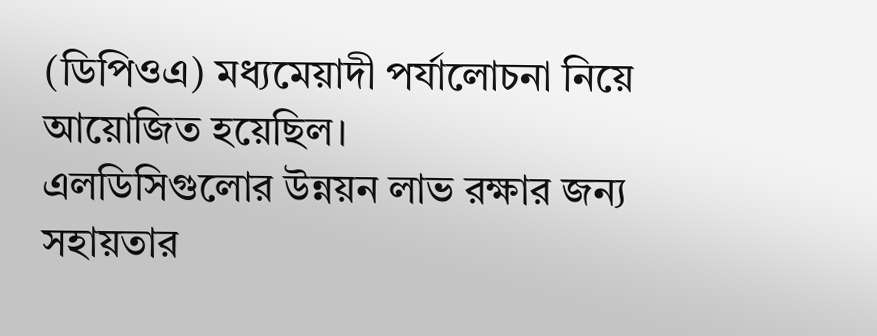(ডিপিওএ) মধ্যমেয়াদী পর্যালোচনা নিয়ে আয়োজিত হয়েছিল।
এলডিসিগুলোর উন্নয়ন লাভ রক্ষার জন্য সহায়তার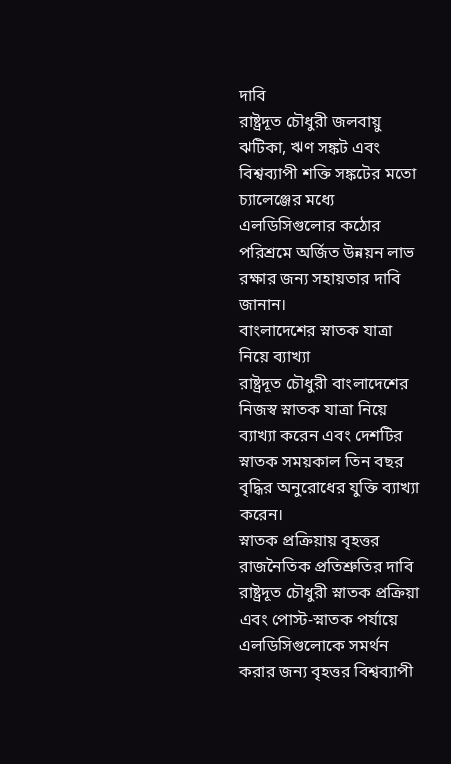দাবি
রাষ্ট্রদূত চৌধুরী জলবায়ু ঝটিকা, ঋণ সঙ্কট এবং বিশ্বব্যাপী শক্তি সঙ্কটের মতো চ্যালেঞ্জের মধ্যে এলডিসিগুলোর কঠোর পরিশ্রমে অর্জিত উন্নয়ন লাভ রক্ষার জন্য সহায়তার দাবি জানান।
বাংলাদেশের স্নাতক যাত্রা নিয়ে ব্যাখ্যা
রাষ্ট্রদূত চৌধুরী বাংলাদেশের নিজস্ব স্নাতক যাত্রা নিয়ে ব্যাখ্যা করেন এবং দেশটির স্নাতক সময়কাল তিন বছর বৃদ্ধির অনুরোধের যুক্তি ব্যাখ্যা করেন।
স্নাতক প্রক্রিয়ায় বৃহত্তর রাজনৈতিক প্রতিশ্রুতির দাবি
রাষ্ট্রদূত চৌধুরী স্নাতক প্রক্রিয়া এবং পোস্ট-স্নাতক পর্যায়ে এলডিসিগুলোকে সমর্থন করার জন্য বৃহত্তর বিশ্বব্যাপী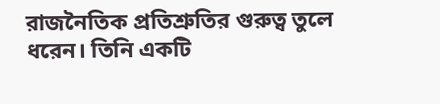রাজনৈতিক প্রতিশ্রুতির গুরুত্ব তুলে ধরেন। তিনি একটি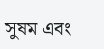সুষম এবং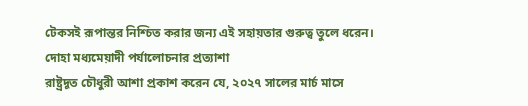টেকসই রূপান্তর নিশ্চিত করার জন্য এই সহায়তার গুরুত্ব তুলে ধরেন।
দোহা মধ্যমেয়াদী পর্যালোচনার প্রত্যাশা
রাষ্ট্রদূত চৌধুরী আশা প্রকাশ করেন যে, ২০২৭ সালের মার্চ মাসে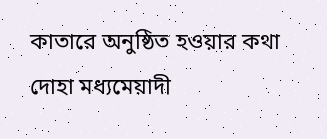কাতারে অনুষ্ঠিত হওয়ার কথা দোহা মধ্যমেয়াদী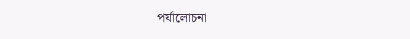পর্যালোচনা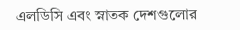এলডিসি এবং স্নাতক দেশগুলোর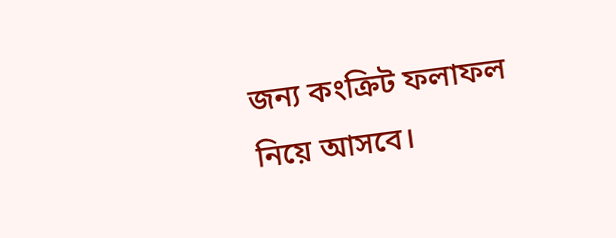জন্য কংক্রিট ফলাফল নিয়ে আসবে।